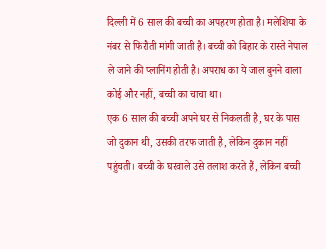दिल्ली में 6 साल की बच्ची का अपहरण होता है। मलेशिया के नंबर से फिरौती मांगी जाती है। बच्ची को बिहार के रास्ते नेपाल ले जाने की प्लानिंग होती है। अपराध का ये जाल बुनने वाला कोई और नहीं, बच्ची का चाचा था।
एक 6 साल की बच्ची अपने घर से निकलती है, घर के पास जो दुकान थी, उसकी तरफ जाती है, लेकिन दुकान नहीं पहुंचती। बच्ची के घरवाले उसे तलाश करते हैं, लेकिन बच्ची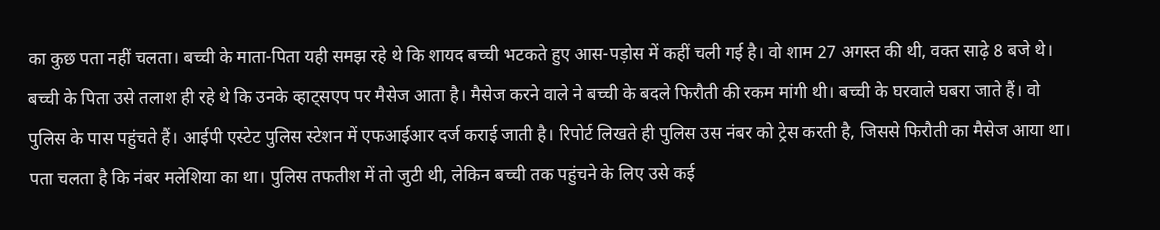का कुछ पता नहीं चलता। बच्ची के माता-पिता यही समझ रहे थे कि शायद बच्ची भटकते हुए आस-पड़ोस में कहीं चली गई है। वो शाम 27 अगस्त की थी, वक्त साढ़े 8 बजे थे।
बच्ची के पिता उसे तलाश ही रहे थे कि उनके व्हाट्सएप पर मैसेज आता है। मैसेज करने वाले ने बच्ची के बदले फिरौती की रकम मांगी थी। बच्ची के घरवाले घबरा जाते हैं। वो पुलिस के पास पहुंचते हैं। आईपी एस्टेट पुलिस स्टेशन में एफआईआर दर्ज कराई जाती है। रिपोर्ट लिखते ही पुलिस उस नंबर को ट्रेस करती है, जिससे फिरौती का मैसेज आया था। पता चलता है कि नंबर मलेशिया का था। पुलिस तफतीश में तो जुटी थी, लेकिन बच्ची तक पहुंचने के लिए उसे कई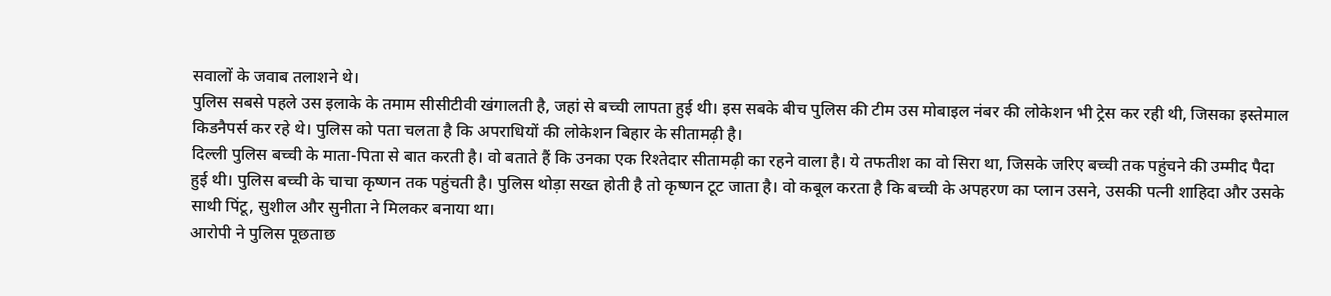सवालों के जवाब तलाशने थे।
पुलिस सबसे पहले उस इलाके के तमाम सीसीटीवी खंगालती है, जहां से बच्ची लापता हुई थी। इस सबके बीच पुलिस की टीम उस मोबाइल नंबर की लोकेशन भी ट्रेस कर रही थी, जिसका इस्तेमाल किडनैपर्स कर रहे थे। पुलिस को पता चलता है कि अपराधियों की लोकेशन बिहार के सीतामढ़ी है।
दिल्ली पुलिस बच्ची के माता-पिता से बात करती है। वो बताते हैं कि उनका एक रिश्तेदार सीतामढ़ी का रहने वाला है। ये तफतीश का वो सिरा था, जिसके जरिए बच्ची तक पहुंचने की उम्मीद पैदा हुई थी। पुलिस बच्ची के चाचा कृष्णन तक पहुंचती है। पुलिस थोड़ा सख्त होती है तो कृष्णन टूट जाता है। वो कबूल करता है कि बच्ची के अपहरण का प्लान उसने, उसकी पत्नी शाहिदा और उसके साथी पिंटू, सुशील और सुनीता ने मिलकर बनाया था।
आरोपी ने पुलिस पूछताछ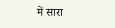में सारा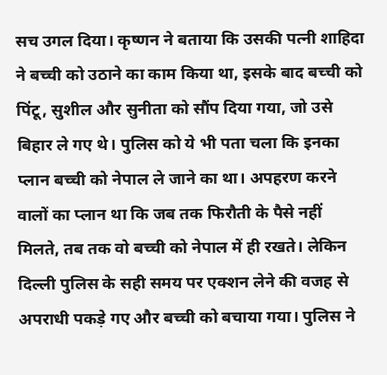सच उगल दिया। कृष्णन ने बताया कि उसकी पत्नी शाहिदा ने बच्ची को उठाने का काम किया था, इसके बाद बच्ची को पिंटू, सुशील और सुनीता को सौंप दिया गया, जो उसे बिहार ले गए थे। पुलिस को ये भी पता चला कि इनका प्लान बच्ची को नेपाल ले जाने का था। अपहरण करने वालों का प्लान था कि जब तक फिरौती के पैसे नहीं मिलते, तब तक वो बच्ची को नेपाल में ही रखते। लेकिन दिल्ली पुलिस के सही समय पर एक्शन लेने की वजह से अपराधी पकड़े गए और बच्ची को बचाया गया। पुलिस ने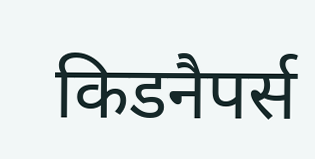किडनैपर्स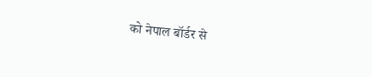को नेपाल बॉर्डर से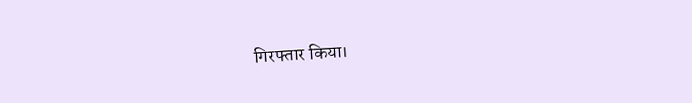गिरफ्तार किया।